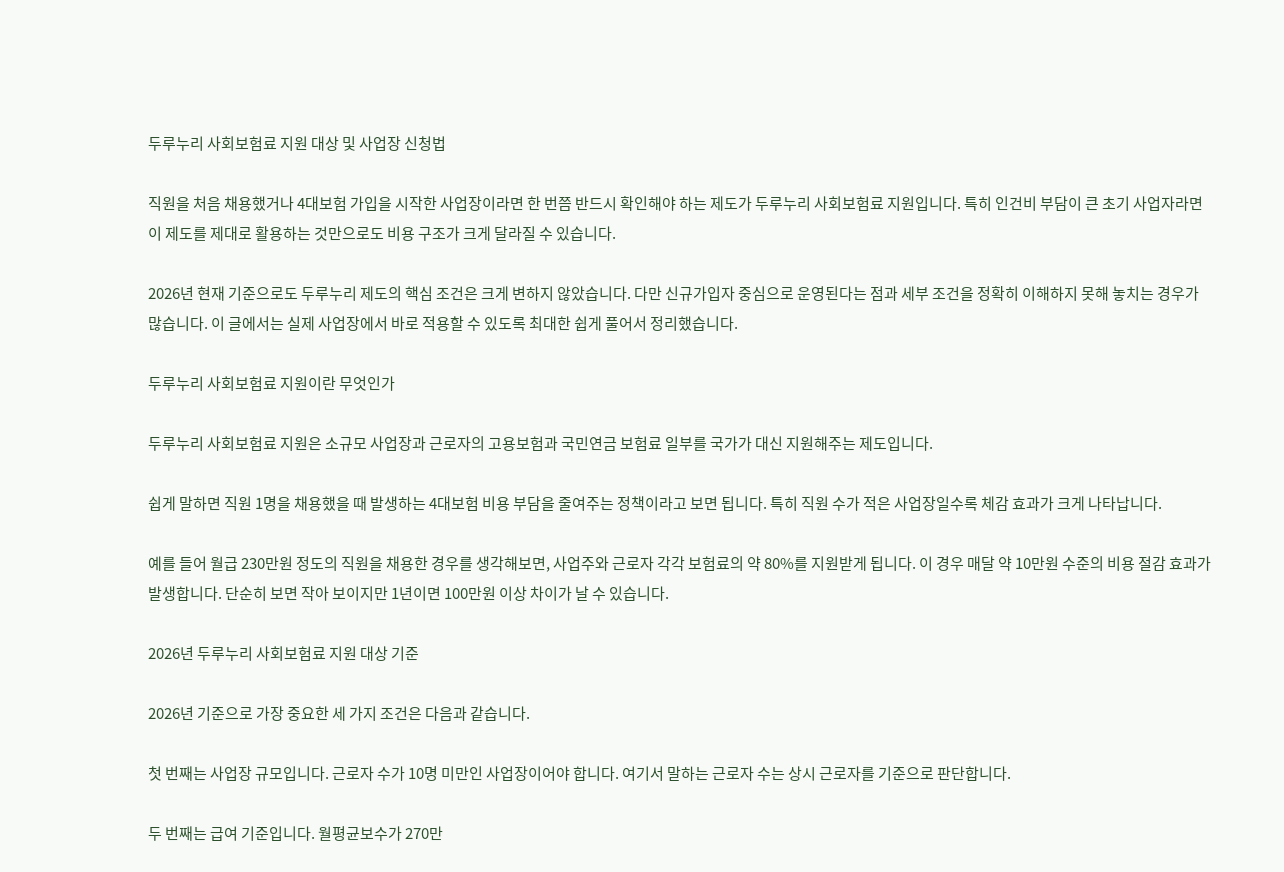두루누리 사회보험료 지원 대상 및 사업장 신청법

직원을 처음 채용했거나 4대보험 가입을 시작한 사업장이라면 한 번쯤 반드시 확인해야 하는 제도가 두루누리 사회보험료 지원입니다. 특히 인건비 부담이 큰 초기 사업자라면 이 제도를 제대로 활용하는 것만으로도 비용 구조가 크게 달라질 수 있습니다.

2026년 현재 기준으로도 두루누리 제도의 핵심 조건은 크게 변하지 않았습니다. 다만 신규가입자 중심으로 운영된다는 점과 세부 조건을 정확히 이해하지 못해 놓치는 경우가 많습니다. 이 글에서는 실제 사업장에서 바로 적용할 수 있도록 최대한 쉽게 풀어서 정리했습니다.

두루누리 사회보험료 지원이란 무엇인가

두루누리 사회보험료 지원은 소규모 사업장과 근로자의 고용보험과 국민연금 보험료 일부를 국가가 대신 지원해주는 제도입니다.

쉽게 말하면 직원 1명을 채용했을 때 발생하는 4대보험 비용 부담을 줄여주는 정책이라고 보면 됩니다. 특히 직원 수가 적은 사업장일수록 체감 효과가 크게 나타납니다.

예를 들어 월급 230만원 정도의 직원을 채용한 경우를 생각해보면, 사업주와 근로자 각각 보험료의 약 80%를 지원받게 됩니다. 이 경우 매달 약 10만원 수준의 비용 절감 효과가 발생합니다. 단순히 보면 작아 보이지만 1년이면 100만원 이상 차이가 날 수 있습니다.

2026년 두루누리 사회보험료 지원 대상 기준

2026년 기준으로 가장 중요한 세 가지 조건은 다음과 같습니다.

첫 번째는 사업장 규모입니다. 근로자 수가 10명 미만인 사업장이어야 합니다. 여기서 말하는 근로자 수는 상시 근로자를 기준으로 판단합니다.

두 번째는 급여 기준입니다. 월평균보수가 270만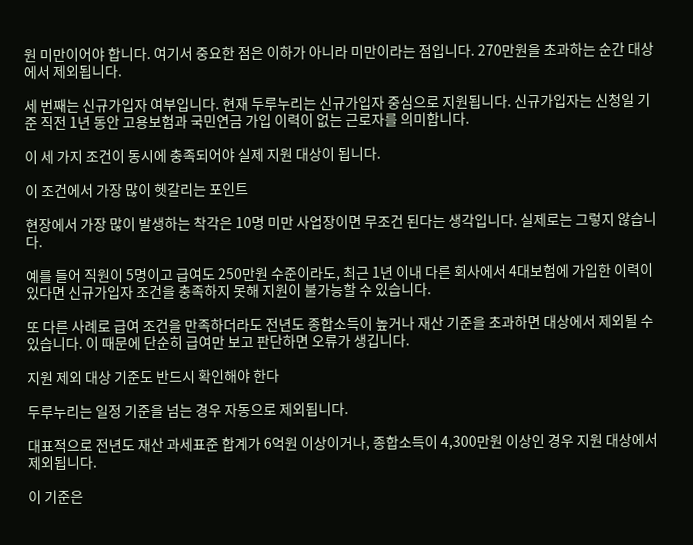원 미만이어야 합니다. 여기서 중요한 점은 이하가 아니라 미만이라는 점입니다. 270만원을 초과하는 순간 대상에서 제외됩니다.

세 번째는 신규가입자 여부입니다. 현재 두루누리는 신규가입자 중심으로 지원됩니다. 신규가입자는 신청일 기준 직전 1년 동안 고용보험과 국민연금 가입 이력이 없는 근로자를 의미합니다.

이 세 가지 조건이 동시에 충족되어야 실제 지원 대상이 됩니다.

이 조건에서 가장 많이 헷갈리는 포인트

현장에서 가장 많이 발생하는 착각은 10명 미만 사업장이면 무조건 된다는 생각입니다. 실제로는 그렇지 않습니다.

예를 들어 직원이 5명이고 급여도 250만원 수준이라도, 최근 1년 이내 다른 회사에서 4대보험에 가입한 이력이 있다면 신규가입자 조건을 충족하지 못해 지원이 불가능할 수 있습니다.

또 다른 사례로 급여 조건을 만족하더라도 전년도 종합소득이 높거나 재산 기준을 초과하면 대상에서 제외될 수 있습니다. 이 때문에 단순히 급여만 보고 판단하면 오류가 생깁니다.

지원 제외 대상 기준도 반드시 확인해야 한다

두루누리는 일정 기준을 넘는 경우 자동으로 제외됩니다.

대표적으로 전년도 재산 과세표준 합계가 6억원 이상이거나, 종합소득이 4,300만원 이상인 경우 지원 대상에서 제외됩니다.

이 기준은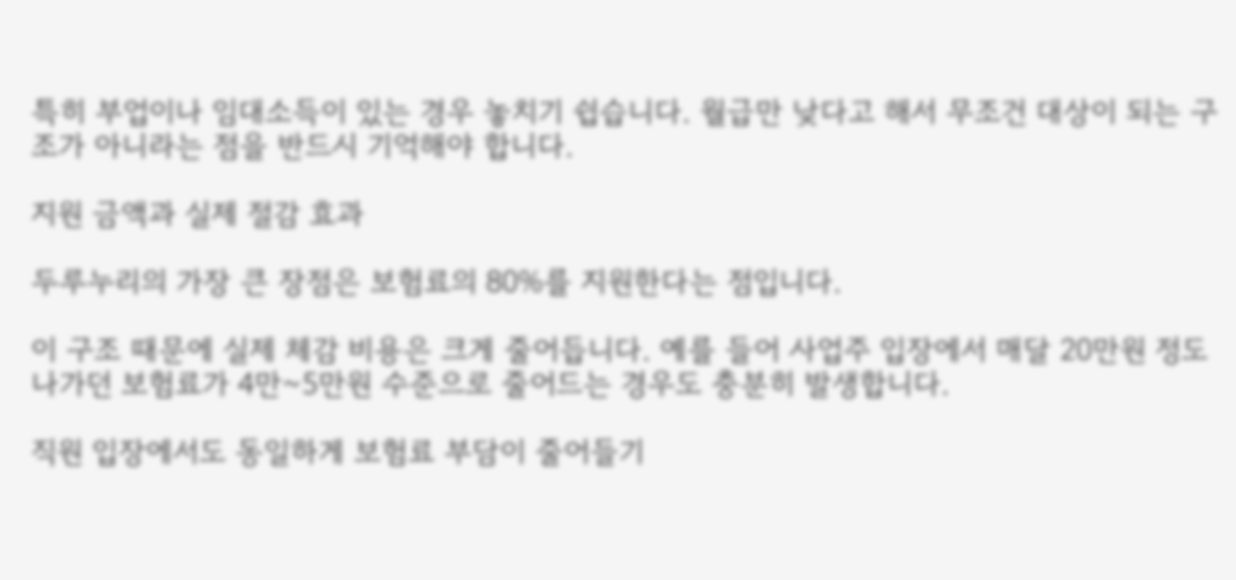특히 부업이나 임대소득이 있는 경우 놓치기 쉽습니다. 월급만 낮다고 해서 무조건 대상이 되는 구조가 아니라는 점을 반드시 기억해야 합니다.

지원 금액과 실제 절감 효과

두루누리의 가장 큰 장점은 보험료의 80%를 지원한다는 점입니다.

이 구조 때문에 실제 체감 비용은 크게 줄어듭니다. 예를 들어 사업주 입장에서 매달 20만원 정도 나가던 보험료가 4만~5만원 수준으로 줄어드는 경우도 충분히 발생합니다.

직원 입장에서도 동일하게 보험료 부담이 줄어들기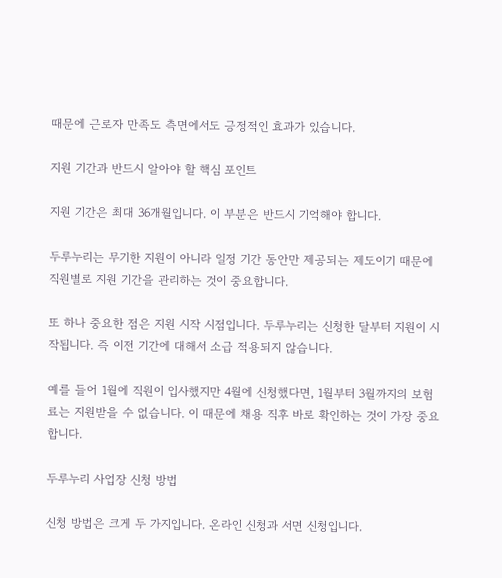때문에 근로자 만족도 측면에서도 긍정적인 효과가 있습니다.

지원 기간과 반드시 알아야 할 핵심 포인트

지원 기간은 최대 36개월입니다. 이 부분은 반드시 기억해야 합니다.

두루누리는 무기한 지원이 아니라 일정 기간 동안만 제공되는 제도이기 때문에 직원별로 지원 기간을 관리하는 것이 중요합니다.

또 하나 중요한 점은 지원 시작 시점입니다. 두루누리는 신청한 달부터 지원이 시작됩니다. 즉 이전 기간에 대해서 소급 적용되지 않습니다.

예를 들어 1월에 직원이 입사했지만 4월에 신청했다면, 1월부터 3월까지의 보험료는 지원받을 수 없습니다. 이 때문에 채용 직후 바로 확인하는 것이 가장 중요합니다.

두루누리 사업장 신청 방법

신청 방법은 크게 두 가지입니다. 온라인 신청과 서면 신청입니다.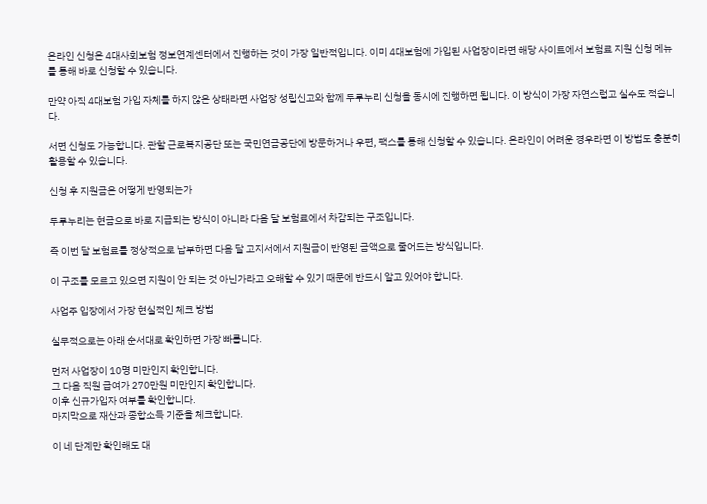온라인 신청은 4대사회보험 정보연계센터에서 진행하는 것이 가장 일반적입니다. 이미 4대보험에 가입된 사업장이라면 해당 사이트에서 보험료 지원 신청 메뉴를 통해 바로 신청할 수 있습니다.

만약 아직 4대보험 가입 자체를 하지 않은 상태라면 사업장 성립신고와 함께 두루누리 신청을 동시에 진행하면 됩니다. 이 방식이 가장 자연스럽고 실수도 적습니다.

서면 신청도 가능합니다. 관할 근로복지공단 또는 국민연금공단에 방문하거나 우편, 팩스를 통해 신청할 수 있습니다. 온라인이 어려운 경우라면 이 방법도 충분히 활용할 수 있습니다.

신청 후 지원금은 어떻게 반영되는가

두루누리는 현금으로 바로 지급되는 방식이 아니라 다음 달 보험료에서 차감되는 구조입니다.

즉 이번 달 보험료를 정상적으로 납부하면 다음 달 고지서에서 지원금이 반영된 금액으로 줄어드는 방식입니다.

이 구조를 모르고 있으면 지원이 안 되는 것 아닌가라고 오해할 수 있기 때문에 반드시 알고 있어야 합니다.

사업주 입장에서 가장 현실적인 체크 방법

실무적으로는 아래 순서대로 확인하면 가장 빠릅니다.

먼저 사업장이 10명 미만인지 확인합니다.
그 다음 직원 급여가 270만원 미만인지 확인합니다.
이후 신규가입자 여부를 확인합니다.
마지막으로 재산과 종합소득 기준을 체크합니다.

이 네 단계만 확인해도 대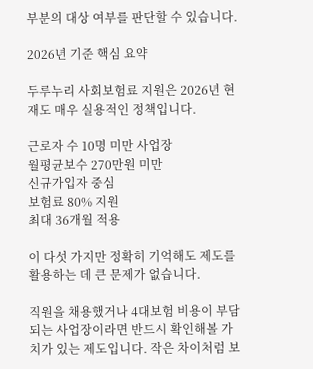부분의 대상 여부를 판단할 수 있습니다.

2026년 기준 핵심 요약

두루누리 사회보험료 지원은 2026년 현재도 매우 실용적인 정책입니다.

근로자 수 10명 미만 사업장
월평균보수 270만원 미만
신규가입자 중심
보험료 80% 지원
최대 36개월 적용

이 다섯 가지만 정확히 기억해도 제도를 활용하는 데 큰 문제가 없습니다.

직원을 채용했거나 4대보험 비용이 부담되는 사업장이라면 반드시 확인해볼 가치가 있는 제도입니다. 작은 차이처럼 보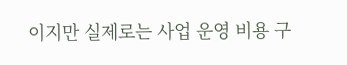이지만 실제로는 사업 운영 비용 구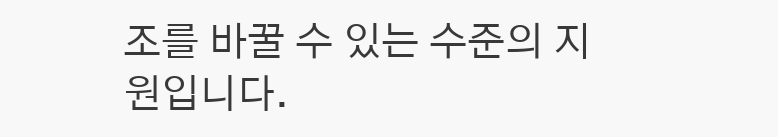조를 바꿀 수 있는 수준의 지원입니다.